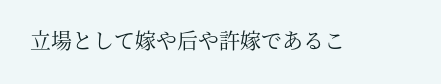立場として嫁や后や許嫁であるこ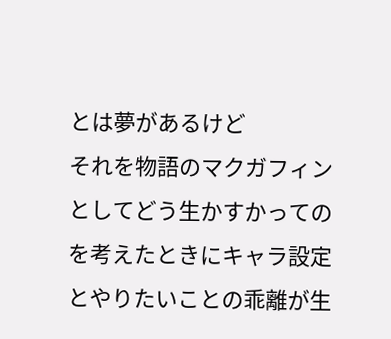とは夢があるけど
それを物語のマクガフィンとしてどう生かすかってのを考えたときにキャラ設定とやりたいことの乖離が生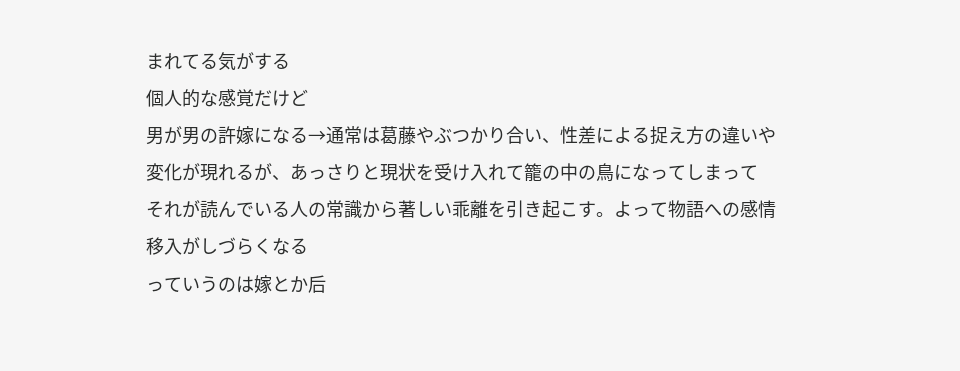まれてる気がする
個人的な感覚だけど
男が男の許嫁になる→通常は葛藤やぶつかり合い、性差による捉え方の違いや変化が現れるが、あっさりと現状を受け入れて籠の中の鳥になってしまって
それが読んでいる人の常識から著しい乖離を引き起こす。よって物語への感情移入がしづらくなる
っていうのは嫁とか后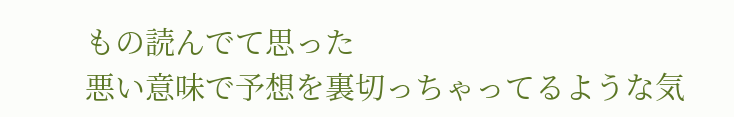もの読んでて思った
悪い意味で予想を裏切っちゃってるような気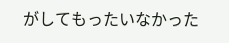がしてもったいなかった